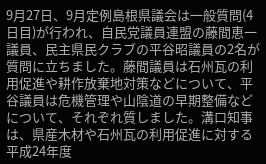9月27日、9月定例島根県議会は一般質問(4日目)が行われ、自民党議員連盟の藤間恵一議員、民主県民クラブの平谷昭議員の2名が質問に立ちました。藤間議員は石州瓦の利用促進や耕作放棄地対策などについて、平谷議員は危機管理や山陰道の早期整備などについて、それぞれ質しました。溝口知事は、県産木材や石州瓦の利用促進に対する平成24年度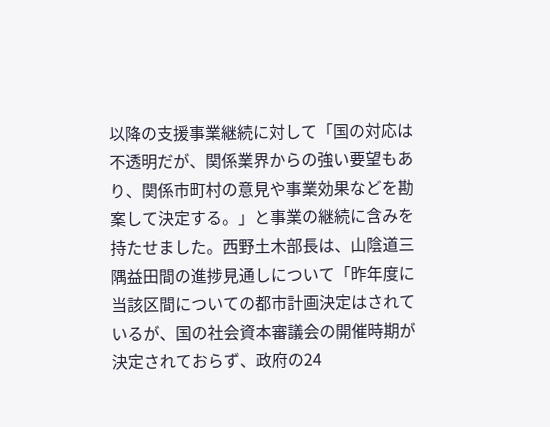以降の支援事業継続に対して「国の対応は不透明だが、関係業界からの強い要望もあり、関係市町村の意見や事業効果などを勘案して決定する。」と事業の継続に含みを持たせました。西野土木部長は、山陰道三隅益田間の進捗見通しについて「昨年度に当該区間についての都市計画決定はされているが、国の社会資本審議会の開催時期が決定されておらず、政府の24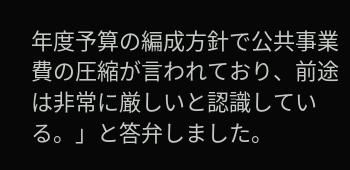年度予算の編成方針で公共事業費の圧縮が言われており、前途は非常に厳しいと認識している。」と答弁しました。